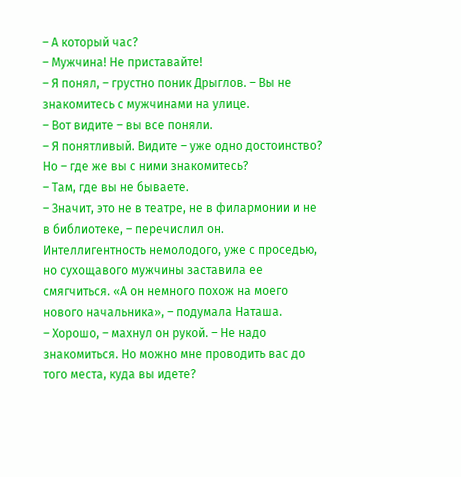– А который час?
– Мужчина! Не приставайте!
– Я понял, – грустно поник Дрыглов. – Вы не знакомитесь с мужчинами на улице.
– Вот видите – вы все поняли.
– Я понятливый. Видите – уже одно достоинство? Но – где же вы с ними знакомитесь?
– Там, где вы не бываете.
– Значит, это не в театре, не в филармонии и не в библиотеке, – перечислил он.
Интеллигентность немолодого, уже с проседью, но сухощавого мужчины заставила ее смягчиться. «А он немного похож на моего нового начальника», – подумала Наташа.
– Хорошо, – махнул он рукой. – Не надо знакомиться. Но можно мне проводить вас до того места, куда вы идете?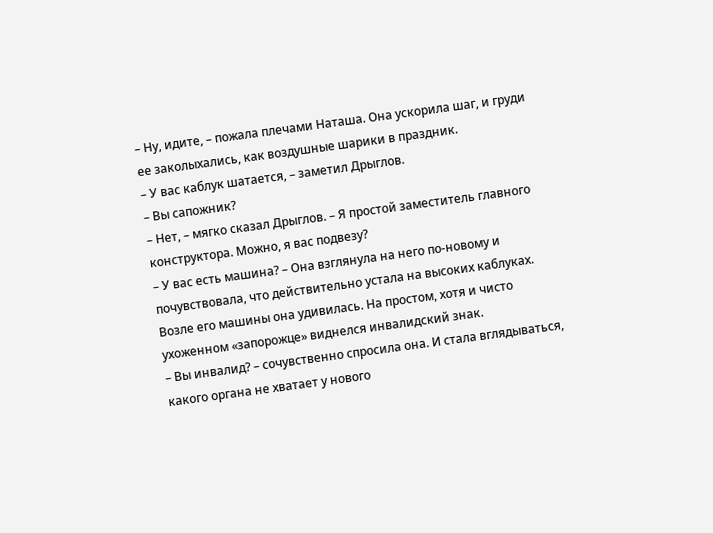– Ну, идите, – пожала плечами Наташа. Она ускорила шаг, и груди ее заколыхались, как воздушные шарики в праздник.
– У вас каблук шатается, – заметил Дрыглов.
– Вы сапожник?
– Нет, – мягко сказал Дрыглов. – Я простой заместитель главного конструктора. Можно, я вас подвезу?
– У вас есть машина? – Она взглянула на него по-новому и почувствовала, что действительно устала на высоких каблуках.
Возле его машины она удивилась. На простом, хотя и чисто ухоженном «запорожце» виднелся инвалидский знак.
– Вы инвалид? – сочувственно спросила она. И стала вглядываться, какого органа не хватает у нового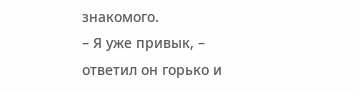знакомого.
– Я уже привык, – ответил он горько и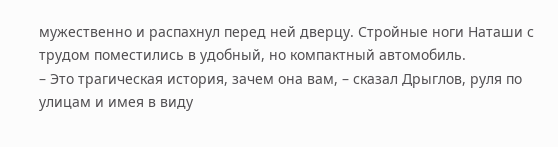мужественно и распахнул перед ней дверцу. Стройные ноги Наташи с трудом поместились в удобный, но компактный автомобиль.
– Это трагическая история, зачем она вам, – сказал Дрыглов, руля по улицам и имея в виду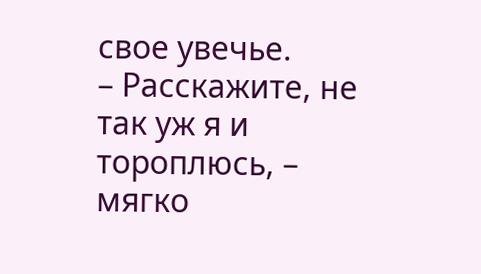свое увечье.
– Расскажите, не так уж я и тороплюсь, – мягко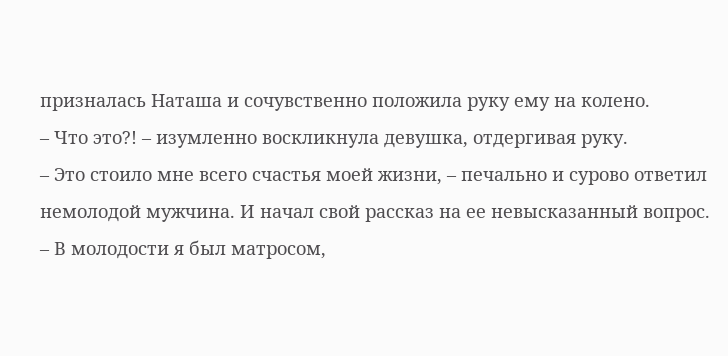призналась Наташа и сочувственно положила руку ему на колено.
– Что это?! – изумленно воскликнула девушка, отдергивая руку.
– Это стоило мне всего счастья моей жизни, – печально и сурово ответил немолодой мужчина. И начал свой рассказ на ее невысказанный вопрос.
– В молодости я был матросом,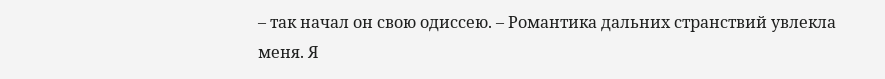– так начал он свою одиссею. – Романтика дальних странствий увлекла меня. Я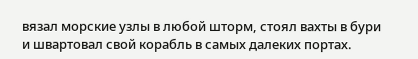вязал морские узлы в любой шторм, стоял вахты в бури и швартовал свой корабль в самых далеких портах.